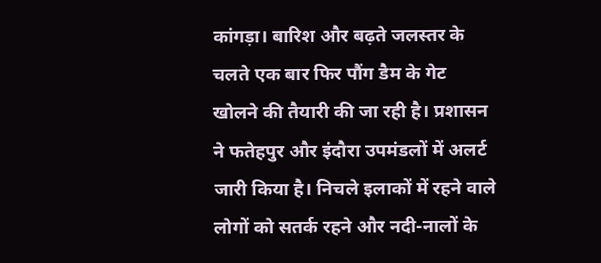कांगड़ा। बारिश और बढ़ते जलस्तर के चलते एक बार फिर पौंग डैम के गेट खोलने की तैयारी की जा रही है। प्रशासन ने फतेहपुर और इंदौरा उपमंडलों में अलर्ट जारी किया है। निचले इलाकों में रहने वाले लोगों को सतर्क रहने और नदी-नालों के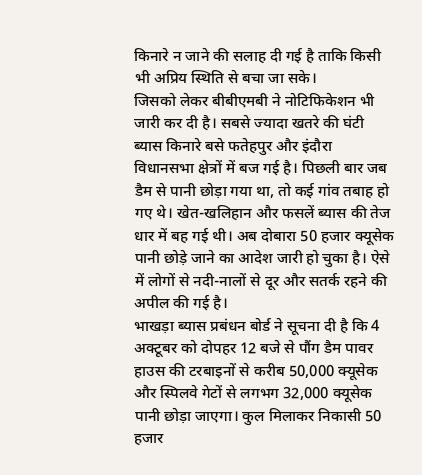किनारे न जाने की सलाह दी गई है ताकि किसी भी अप्रिय स्थिति से बचा जा सके।
जिसको लेकर बीबीएमबी ने नोटिफिकेशन भी जारी कर दी है। सबसे ज्यादा खतरे की घंटी ब्यास किनारे बसे फतेहपुर और इंदौरा विधानसभा क्षेत्रों में बज गई है। पिछली बार जब डैम से पानी छोड़ा गया था, तो कई गांव तबाह हो गए थे। खेत-खलिहान और फसलें ब्यास की तेज धार में बह गई थी। अब दोबारा 50 हजार क्यूसेक पानी छोड़े जाने का आदेश जारी हो चुका है। ऐसे में लोगों से नदी-नालों से दूर और सतर्क रहने की अपील की गई है।
भाखड़ा ब्यास प्रबंधन बोर्ड ने सूचना दी है कि 4 अक्टूबर को दोपहर 12 बजे से पौंग डैम पावर हाउस की टरबाइनों से करीब 50,000 क्यूसेक और स्पिलवे गेटों से लगभग 32,000 क्यूसेक पानी छोड़ा जाएगा। कुल मिलाकर निकासी 50 हजार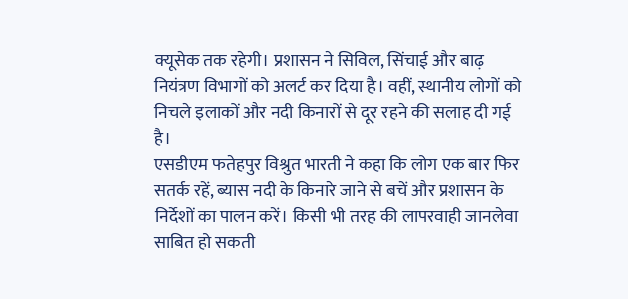क्यूसेक तक रहेगी। प्रशासन ने सिविल, सिंचाई और बाढ़ नियंत्रण विभागों को अलर्ट कर दिया है। वहीं, स्थानीय लोगों को निचले इलाकों और नदी किनारों से दूर रहने की सलाह दी गई है।
एसडीएम फतेहपुर विश्रुत भारती ने कहा कि लोग एक बार फिर सतर्क रहें, ब्यास नदी के किनारे जाने से बचें और प्रशासन के निर्देशों का पालन करें। किसी भी तरह की लापरवाही जानलेवा साबित हो सकती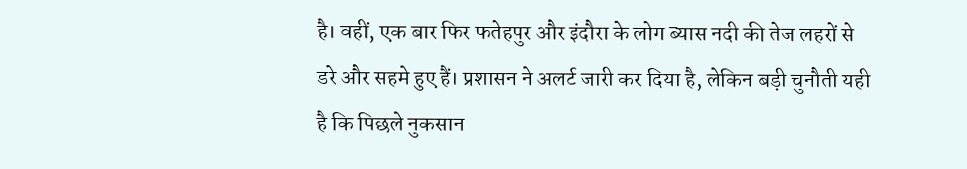है। वहीं, एक बार फिर फतेहपुर और इंदौरा के लोग ब्यास नदी की तेज लहरों से डरे और सहमे हुए हैं। प्रशासन ने अलर्ट जारी कर दिया है, लेकिन बड़ी चुनौती यही है कि पिछले नुकसान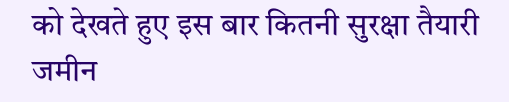को देखते हुए इस बार कितनी सुरक्षा तैयारी जमीन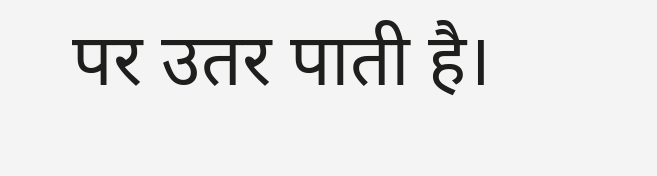पर उतर पाती है।